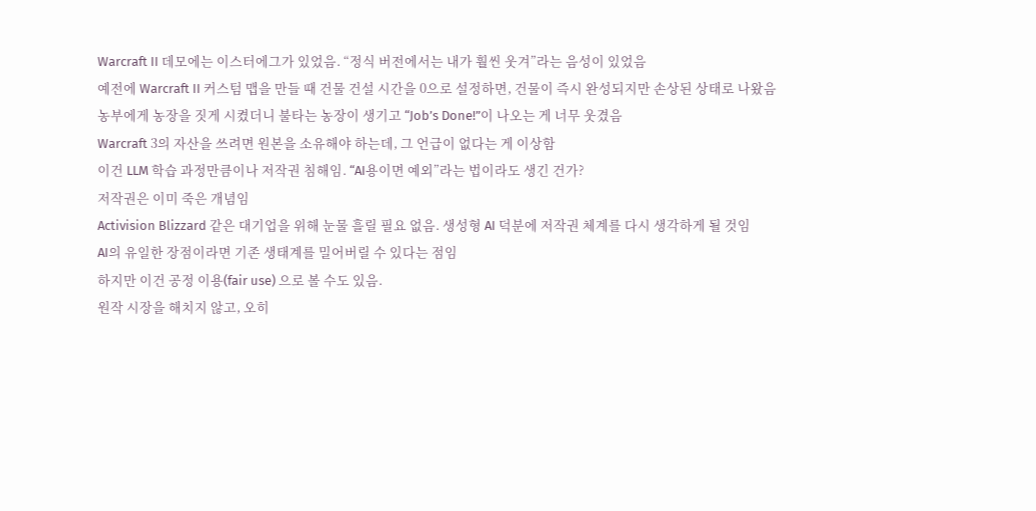Warcraft II 데모에는 이스터에그가 있었음. “정식 버전에서는 내가 훨씬 웃겨”라는 음성이 있었음
예전에 Warcraft II 커스텀 맵을 만들 때 건물 건설 시간을 0으로 설정하면, 건물이 즉시 완성되지만 손상된 상태로 나왔음
농부에게 농장을 짓게 시켰더니 불타는 농장이 생기고 “Job’s Done!”이 나오는 게 너무 웃겼음
Warcraft 3의 자산을 쓰려면 원본을 소유해야 하는데, 그 언급이 없다는 게 이상함
이건 LLM 학습 과정만큼이나 저작권 침해임. “AI용이면 예외”라는 법이라도 생긴 건가?
저작권은 이미 죽은 개념임
Activision Blizzard 같은 대기업을 위해 눈물 흘릴 필요 없음. 생성형 AI 덕분에 저작권 체계를 다시 생각하게 될 것임
AI의 유일한 장점이라면 기존 생태계를 밀어버릴 수 있다는 점임
하지만 이건 공정 이용(fair use) 으로 볼 수도 있음.
원작 시장을 해치지 않고, 오히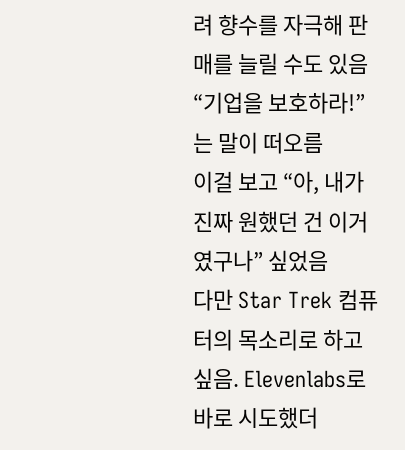려 향수를 자극해 판매를 늘릴 수도 있음
“기업을 보호하라!”는 말이 떠오름
이걸 보고 “아, 내가 진짜 원했던 건 이거였구나” 싶었음
다만 Star Trek 컴퓨터의 목소리로 하고 싶음. Elevenlabs로 바로 시도했더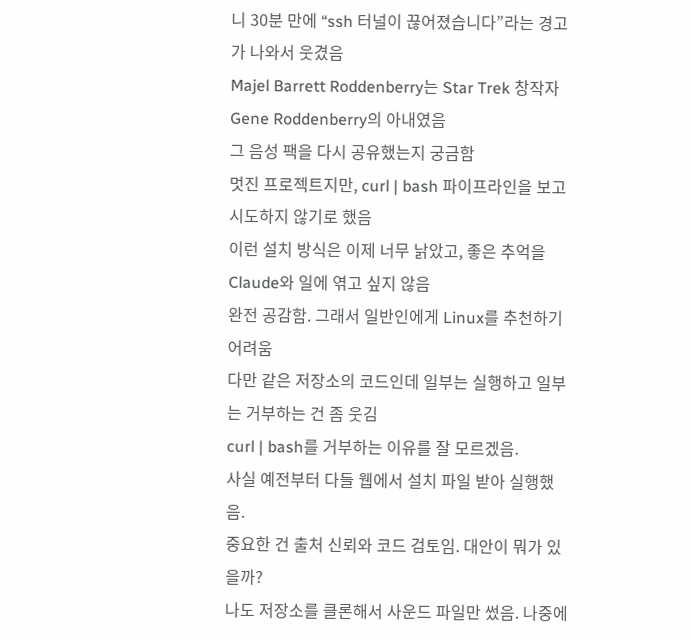니 30분 만에 “ssh 터널이 끊어졌습니다”라는 경고가 나와서 웃겼음
Majel Barrett Roddenberry는 Star Trek 창작자 Gene Roddenberry의 아내였음
그 음성 팩을 다시 공유했는지 궁금함
멋진 프로젝트지만, curl | bash 파이프라인을 보고 시도하지 않기로 했음
이런 설치 방식은 이제 너무 낡았고, 좋은 추억을 Claude와 일에 엮고 싶지 않음
완전 공감함. 그래서 일반인에게 Linux를 추천하기 어려움
다만 같은 저장소의 코드인데 일부는 실행하고 일부는 거부하는 건 좀 웃김
curl | bash를 거부하는 이유를 잘 모르겠음.
사실 예전부터 다들 웹에서 설치 파일 받아 실행했음.
중요한 건 출처 신뢰와 코드 검토임. 대안이 뭐가 있을까?
나도 저장소를 클론해서 사운드 파일만 썼음. 나중에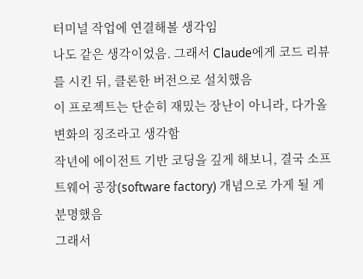터미널 작업에 연결해볼 생각임
나도 같은 생각이었음. 그래서 Claude에게 코드 리뷰를 시킨 뒤, 클론한 버전으로 설치했음
이 프로젝트는 단순히 재밌는 장난이 아니라, 다가올 변화의 징조라고 생각함
작년에 에이전트 기반 코딩을 깊게 해보니, 결국 소프트웨어 공장(software factory) 개념으로 가게 될 게 분명했음
그래서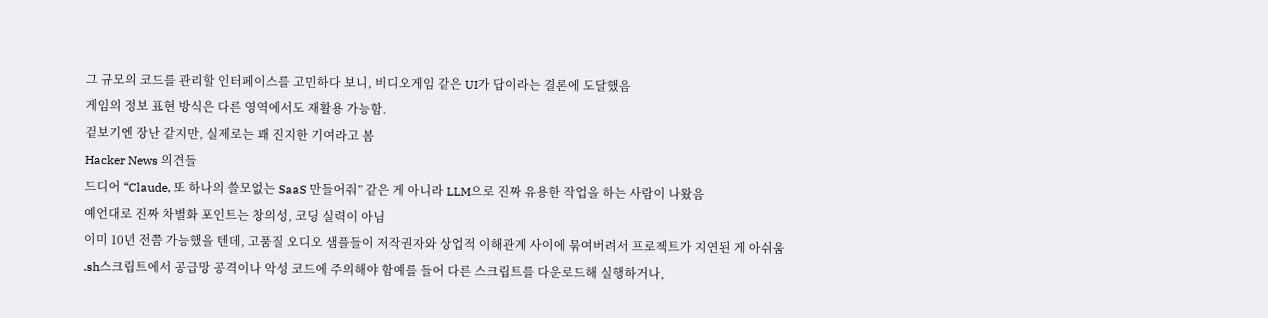그 규모의 코드를 관리할 인터페이스를 고민하다 보니, 비디오게임 같은 UI가 답이라는 결론에 도달했음
게임의 정보 표현 방식은 다른 영역에서도 재활용 가능함.
겉보기엔 장난 같지만, 실제로는 꽤 진지한 기여라고 봄
Hacker News 의견들
드디어 “Claude, 또 하나의 쓸모없는 SaaS 만들어줘” 같은 게 아니라 LLM으로 진짜 유용한 작업을 하는 사람이 나왔음
예언대로 진짜 차별화 포인트는 창의성, 코딩 실력이 아님
이미 10년 전쯤 가능했을 텐데, 고품질 오디오 샘플들이 저작권자와 상업적 이해관계 사이에 묶여버려서 프로젝트가 지연된 게 아쉬움
.sh스크립트에서 공급망 공격이나 악성 코드에 주의해야 함예를 들어 다른 스크립트를 다운로드해 실행하거나,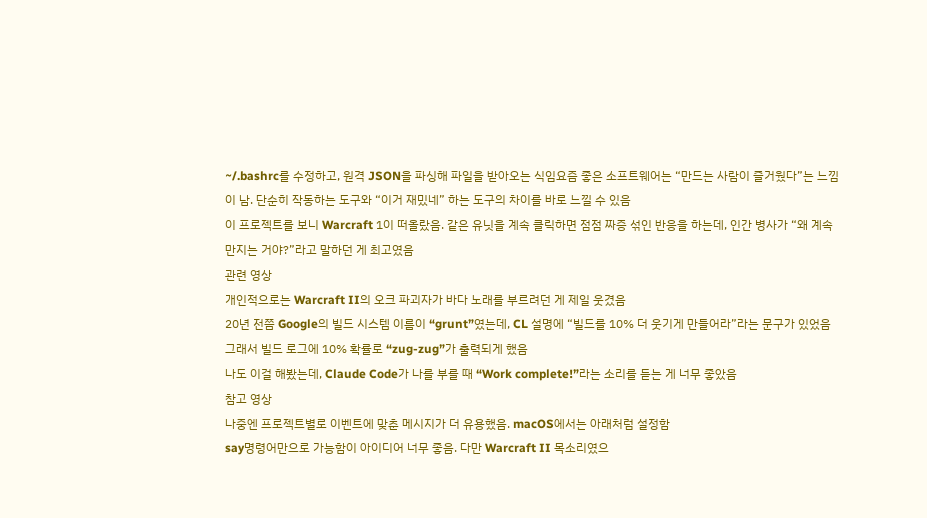~/.bashrc를 수정하고, 원격 JSON을 파싱해 파일을 받아오는 식임요즘 좋은 소프트웨어는 “만드는 사람이 즐거웠다”는 느낌이 남. 단순히 작동하는 도구와 “이거 재밌네” 하는 도구의 차이를 바로 느낄 수 있음
이 프로젝트를 보니 Warcraft 1이 떠올랐음. 같은 유닛을 계속 클릭하면 점점 짜증 섞인 반응을 하는데, 인간 병사가 “왜 계속 만지는 거야?”라고 말하던 게 최고였음
관련 영상
개인적으로는 Warcraft II의 오크 파괴자가 바다 노래를 부르려던 게 제일 웃겼음
20년 전쯤 Google의 빌드 시스템 이름이 “grunt”였는데, CL 설명에 “빌드를 10% 더 웃기게 만들어라”라는 문구가 있었음
그래서 빌드 로그에 10% 확률로 “zug-zug”가 출력되게 했음
나도 이걸 해봤는데, Claude Code가 나를 부를 때 “Work complete!”라는 소리를 듣는 게 너무 좋았음
참고 영상
나중엔 프로젝트별로 이벤트에 맞춘 메시지가 더 유용했음. macOS에서는 아래처럼 설정함
say명령어만으로 가능함이 아이디어 너무 좋음. 다만 Warcraft II 목소리였으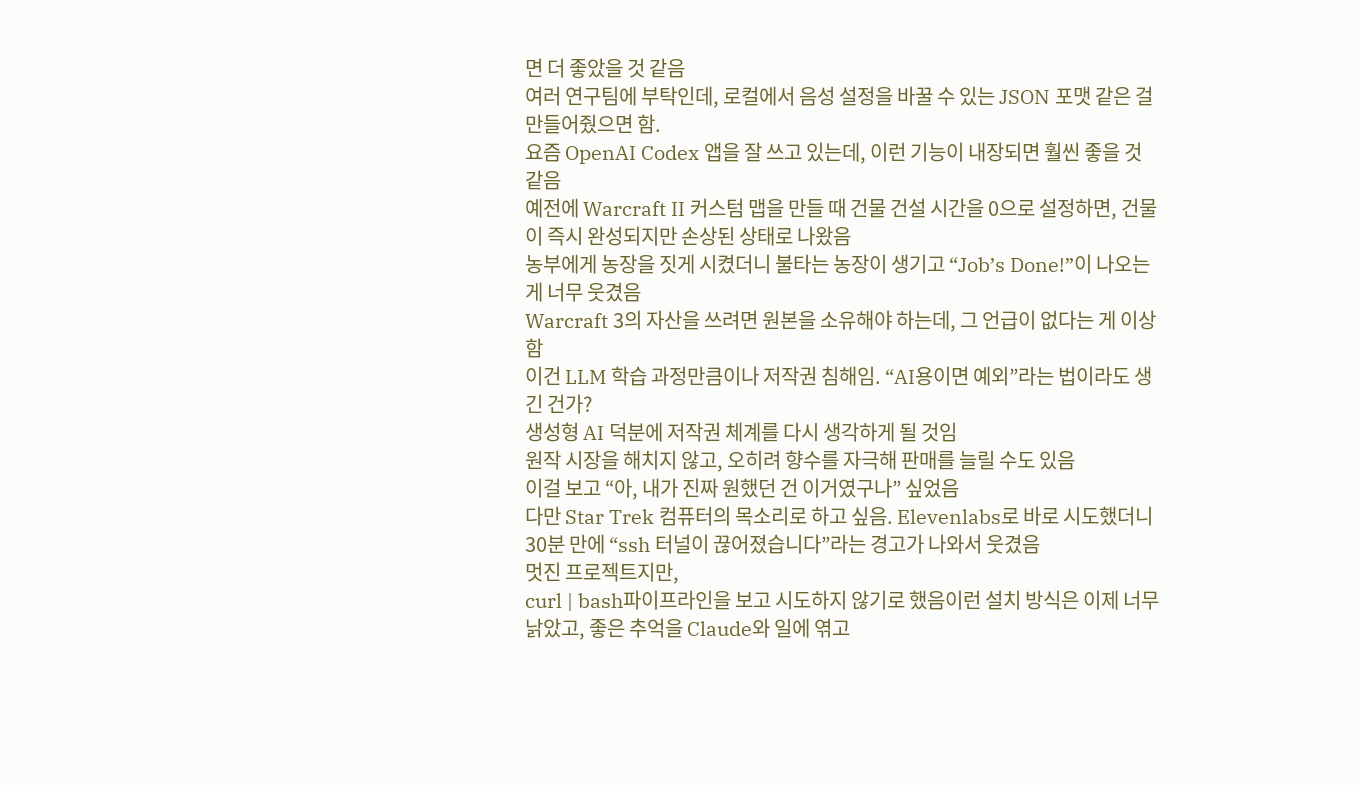면 더 좋았을 것 같음
여러 연구팀에 부탁인데, 로컬에서 음성 설정을 바꿀 수 있는 JSON 포맷 같은 걸 만들어줬으면 함.
요즘 OpenAI Codex 앱을 잘 쓰고 있는데, 이런 기능이 내장되면 훨씬 좋을 것 같음
예전에 Warcraft II 커스텀 맵을 만들 때 건물 건설 시간을 0으로 설정하면, 건물이 즉시 완성되지만 손상된 상태로 나왔음
농부에게 농장을 짓게 시켰더니 불타는 농장이 생기고 “Job’s Done!”이 나오는 게 너무 웃겼음
Warcraft 3의 자산을 쓰려면 원본을 소유해야 하는데, 그 언급이 없다는 게 이상함
이건 LLM 학습 과정만큼이나 저작권 침해임. “AI용이면 예외”라는 법이라도 생긴 건가?
생성형 AI 덕분에 저작권 체계를 다시 생각하게 될 것임
원작 시장을 해치지 않고, 오히려 향수를 자극해 판매를 늘릴 수도 있음
이걸 보고 “아, 내가 진짜 원했던 건 이거였구나” 싶었음
다만 Star Trek 컴퓨터의 목소리로 하고 싶음. Elevenlabs로 바로 시도했더니 30분 만에 “ssh 터널이 끊어졌습니다”라는 경고가 나와서 웃겼음
멋진 프로젝트지만,
curl | bash파이프라인을 보고 시도하지 않기로 했음이런 설치 방식은 이제 너무 낡았고, 좋은 추억을 Claude와 일에 엮고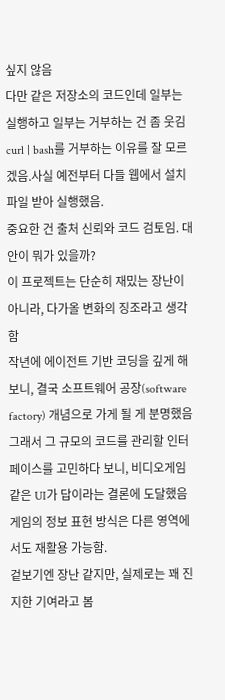싶지 않음
다만 같은 저장소의 코드인데 일부는 실행하고 일부는 거부하는 건 좀 웃김
curl | bash를 거부하는 이유를 잘 모르겠음.사실 예전부터 다들 웹에서 설치 파일 받아 실행했음.
중요한 건 출처 신뢰와 코드 검토임. 대안이 뭐가 있을까?
이 프로젝트는 단순히 재밌는 장난이 아니라, 다가올 변화의 징조라고 생각함
작년에 에이전트 기반 코딩을 깊게 해보니, 결국 소프트웨어 공장(software factory) 개념으로 가게 될 게 분명했음
그래서 그 규모의 코드를 관리할 인터페이스를 고민하다 보니, 비디오게임 같은 UI가 답이라는 결론에 도달했음
게임의 정보 표현 방식은 다른 영역에서도 재활용 가능함.
겉보기엔 장난 같지만, 실제로는 꽤 진지한 기여라고 봄